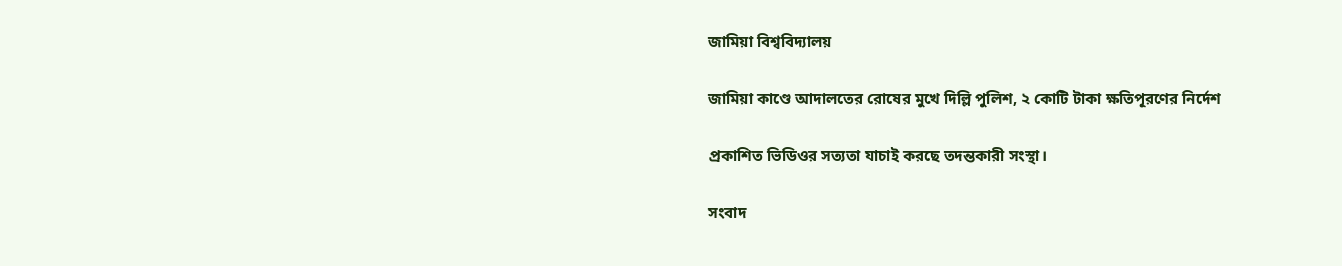জামিয়া বিশ্ববিদ্যালয়

জামিয়া কাণ্ডে আদালতের রোষের মুখে দিল্লি পুলিশ, ২ কোটি টাকা ক্ষতিপূরণের নির্দেশ

প্রকাশিত ভিডিওর সত্যতা যাচাই করছে তদন্তকারী সংস্থা।

সংবাদ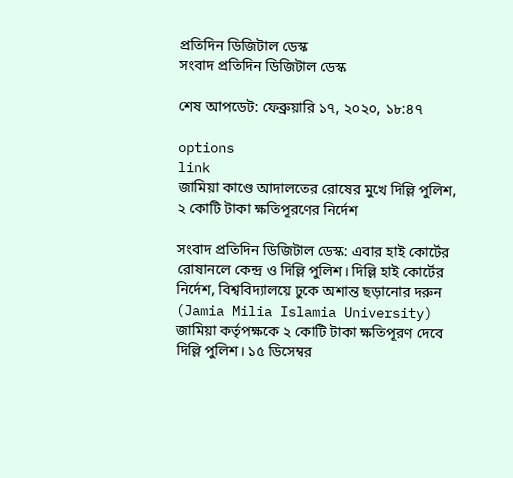প্রতিদিন ডিজিটাল ডেস্ক
সংবাদ প্রতিদিন ডিজিটাল ডেস্ক

শেষ আপডেট: ফেব্রুয়ারি ১৭, ২০২০, ১৮:৪৭

options
link
জামিয়া কাণ্ডে আদালতের রোষের মুখে দিল্লি পুলিশ, ২ কোটি টাকা ক্ষতিপূরণের নির্দেশ

সংবাদ প্রতিদিন ডিজিটাল ডেস্ক: এবার হাই কোর্টের রোষানলে কেন্দ্র ও দিল্লি পুলিশ। দিল্লি হাই কোর্টের নির্দেশ, বিশ্ববিদ্যালয়ে ঢুকে অশান্ত ছড়ানোর দরুন (Jamia Milia Islamia University) জামিয়া কর্তৃপক্ষকে ২ কোটি টাকা ক্ষতিপূরণ দেবে দিল্লি পুলিশ। ১৫ ডিসেম্বর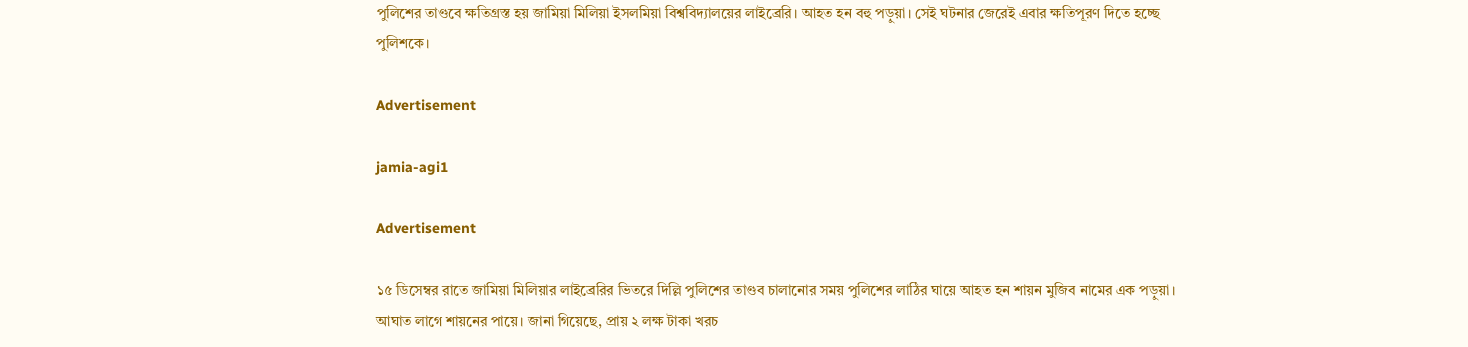পুলিশের তাণ্ডবে ক্ষতিগ্রস্ত হয় জামিয়া মিলিয়া ইসলমিয়া বিশ্ববিদ্যালয়ের লাইব্রেরি। আহত হন বহু পড়ুয়া। সেই ঘটনার জেরেই এবার ক্ষতিপূরণ দিতে হচ্ছে পুলিশকে।

Advertisement

jamia-agi1

Advertisement

১৫ ডিসেম্বর রাতে জামিয়া মিলিয়ার লাইব্রেরির ভিতরে দিল্লি পুলিশের তাণ্ডব চালানোর সময় পুলিশের লাঠির ঘায়ে আহত হন শায়ন মুজিব নামের এক পড়ুয়া। আঘাত লাগে শায়নের পায়ে। জানা গিয়েছে, প্রায় ২ লক্ষ টাকা খরচ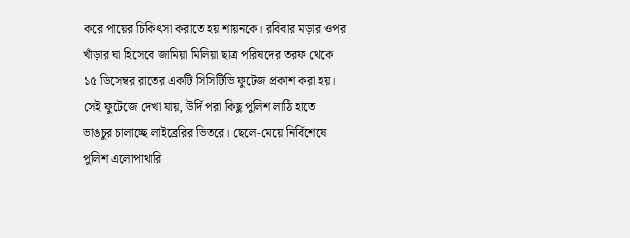করে পায়ের চিকিৎসা করাতে হয় শায়নকে। রবিবার মড়ার ওপর খাঁড়ার ঘা হিসেবে জামিয়া মিলিয়া ছাত্র পরিষদের তরফ থেকে ১৫ ডিসেম্বর রাতের একটি সিসিটিভি ফুটেজ প্রকাশ করা হয়। সেই ফুটেজে দেখা যায়, উর্দি পরা কিছু পুলিশ লাঠি হাতে ভাঙচুর চালাচ্ছে লাইব্রেরির ভিতরে। ছেলে-মেয়ে নির্বিশেষে পুলিশ এলোপাথারি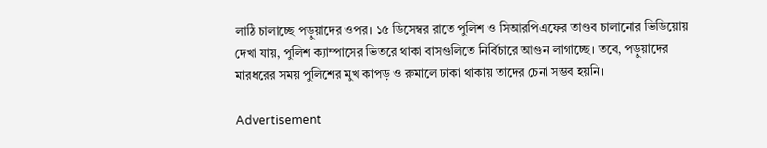লাঠি চালাচ্ছে পড়ুয়াদের ওপর। ১৫ ডিসেম্বর রাতে পুলিশ ও সিআরপিএফের তাণ্ডব চালানোর ভিডিয়োয় দেখা যায়, পুলিশ ক্যাম্পাসের ভিতরে থাকা বাসগুলিতে নির্বিচারে আগুন লাগাচ্ছে। তবে, পড়ুয়াদের মারধরের সময় পুলিশের মুখ কাপড় ও রুমালে ঢাকা থাকায় তাদের চেনা সম্ভব হয়নি।

Advertisement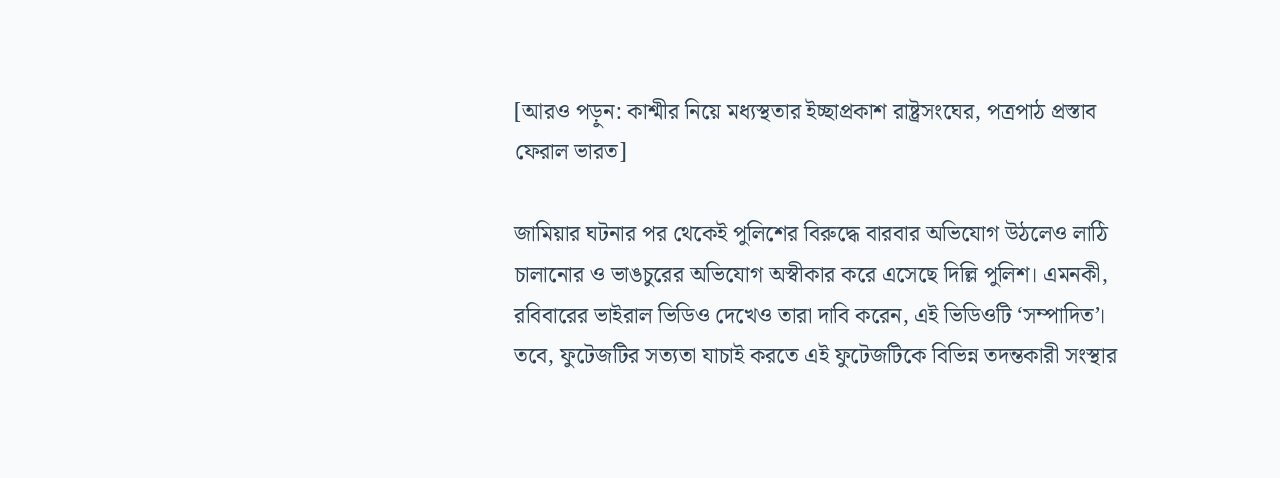[আরও পড়ুন: কাশ্মীর নিয়ে মধ্যস্থতার ইচ্ছাপ্রকাশ রাষ্ট্রসংঘের, পত্রপাঠ প্রস্তাব ফেরাল ভারত]

জামিয়ার ঘটনার পর থেকেই পুলিশের বিরুদ্ধে বারবার অভিযোগ উঠলেও লাঠি চালানোর ও ভাঙচুরের অভিযোগ অস্বীকার করে এসেছে দিল্লি পুলিশ। এমনকী, রবিবারের ভাইরাল ভিডিও দেখেও তারা দাবি করেন, এই ভিডিওটি ‘সম্পাদিত’। তবে, ফুটেজটির সত্যতা যাচাই করতে এই ফুটেজটিকে বিভিন্ন তদন্তকারী সংস্থার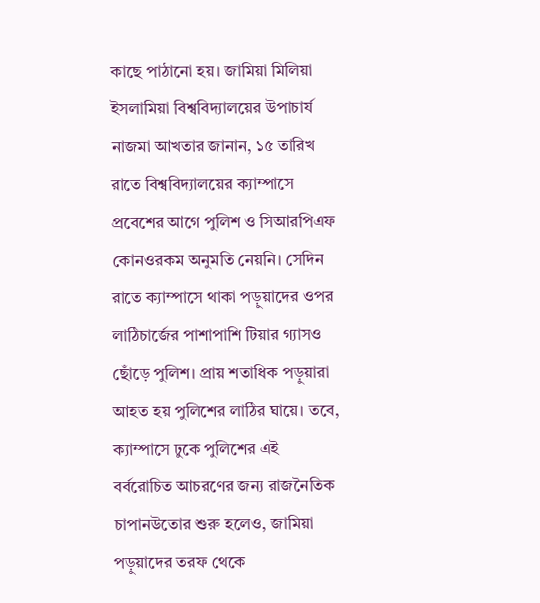কাছে পাঠানো হয়। জামিয়া মিলিয়া ইসলামিয়া বিশ্ববিদ্যালয়ের উপাচার্য নাজমা আখতার জানান, ১৫ তারিখ রাতে বিশ্ববিদ্যালয়ের ক্যাম্পাসে প্রবেশের আগে পুলিশ ও সিআরপিএফ কোনওরকম অনুমতি নেয়নি। সেদিন রাতে ক্যাম্পাসে থাকা পড়ুয়াদের ওপর লাঠিচার্জের পাশাপাশি টিয়ার গ্যাসও ছোঁড়ে পুলিশ। প্রায় শতাধিক পড়ুয়ারা আহত হয় পুলিশের লাঠির ঘায়ে। তবে, ক্যাম্পাসে ঢুকে পুলিশের এই বর্বরোচিত আচরণের জন্য রাজনৈতিক চাপানউতোর শুরু হলেও, জামিয়া পড়ুয়াদের তরফ থেকে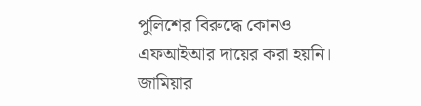পুলিশের বিরুদ্ধে কোনও এফআইআর দায়ের করা হয়নি। জামিয়ার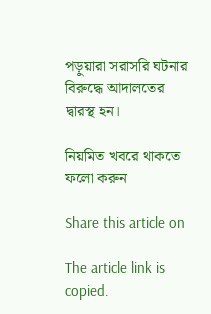পড়ুয়ারা সরাসরি ঘটনার বিরুদ্ধে আদালতের দ্বারস্থ হন।

নিয়মিত খবরে থাকতে ফলো করুন

Share this article on

The article link is copied.